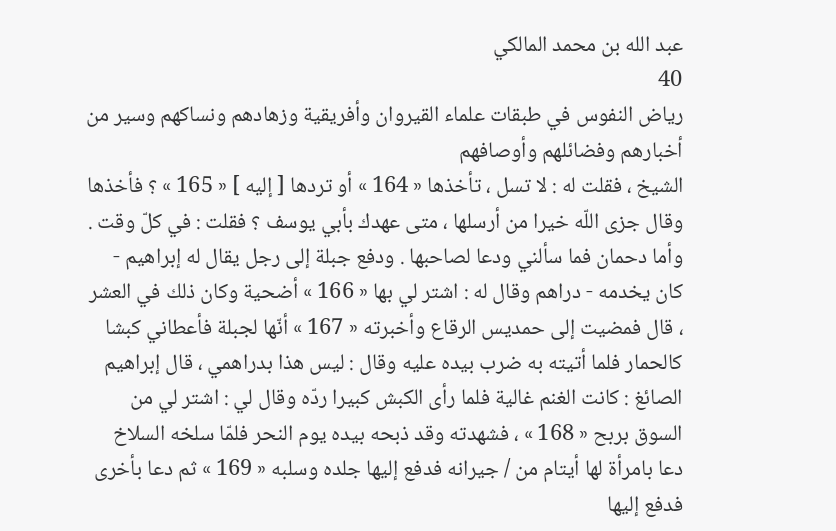عبد الله بن محمد المالكي
40
رياض النفوس في طبقات علماء القيروان وأفريقية وزهادهم ونساكهم وسير من أخبارهم وفضائلهم وأوصافهم
الشيخ ، فقلت له : لا تسل ، تأخذها « 164 » أو تردها [ إليه ] « 165 » ؟ فأخذها وقال جزى اللّه خيرا من أرسلها ، متى عهدك بأبي يوسف ؟ فقلت : في كلّ وقت . وأما دحمان فما سألني ودعا لصاحبها . ودفع جبلة إلى رجل يقال له إبراهيم - كان يخدمه - دراهم وقال له : اشتر لي بها « 166 » أضحية وكان ذلك في العشر ، قال فمضيت إلى حمديس الرقاع وأخبرته « 167 » أنّها لجبلة فأعطاني كبشا كالحمار فلما أتيته به ضرب بيده عليه وقال : ليس هذا بدراهمي ، قال إبراهيم الصائغ : كانت الغنم غالية فلما رأى الكبش كبيرا ردّه وقال لي : اشتر لي من السوق بربح « 168 » ، فشهدته وقد ذبحه بيده يوم النحر فلمّا سلخه السلاخ دعا بامرأة لها أيتام من / جيرانه فدفع إليها جلده وسلبه « 169 » ثم دعا بأخرى فدفع إليها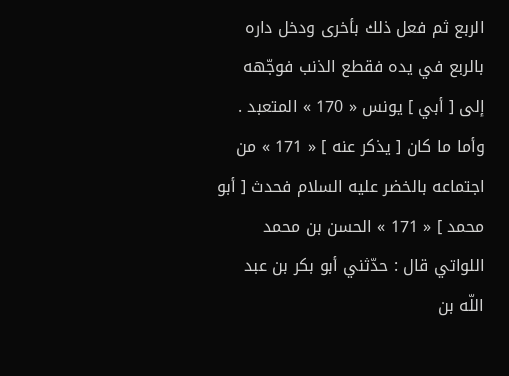الربع ثم فعل ذلك بأخرى ودخل داره بالربع في يده فقطع الذنب فوجّهه إلى [ أبي ] يونس « 170 » المتعبد . وأما ما كان [ يذكر عنه ] « 171 » من اجتماعه بالخضر عليه السلام فحدث [ أبو محمد ] « 171 » الحسن بن محمد اللواتي قال : حدّثني أبو بكر بن عبد اللّه بن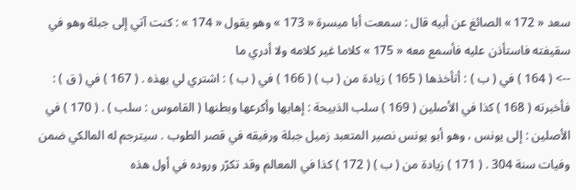سعد « 172 » الصائغ عن أبيه قال : سمعت أبا ميسرة « 173 » وهو يقول « 174 » : كنت آتي إلى جبلة وهو في سقيفته فاستأذن عليه فأسمع معه « 175 » كلاما غير كلامه ولا أدري ما
--> ( 164 ) في ( ب ) : أتأخذها ( 165 ) زيادة من ( ب ) ( 166 ) في ( ب ) : اشتري لي بهذه . ( 167 ) في ( ق ) : فأخبرته ( 168 ) كذا في الأصلين ( 169 ) سلب الذبيحة : إهابها وأكرعها وبطنها ( القاموس : سلب ) . ( 170 ) في الأصلين : إلى يونس ، وهو أبو يونس نصير المتعبد زميل جبلة ورفيقه في قصر الطوب . سيترجم له المالكي ضمن وفيات سنة 304 . ( 171 ) زيادة من ( ب ) ( 172 ) كذا في المعالم وقد تكرّر وروده في أول هذه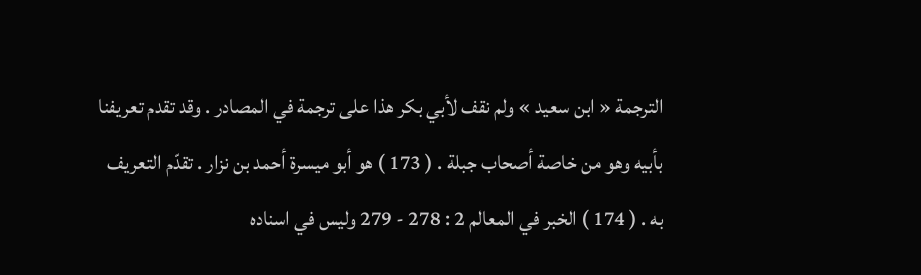الترجمة « ابن سعيد » ولم نقف لأبي بكر هذا على ترجمة في المصادر . وقد تقدم تعريفنا بأبيه وهو من خاصة أصحاب جبلة . ( 173 ) هو أبو ميسرة أحمد بن نزار . تقدّم التعريف به . ( 174 ) الخبر في المعالم 2 : 278 - 279 وليس في اسناده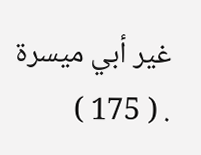غير أبي ميسرة . ( 175 )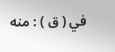في ( ق ) : منه